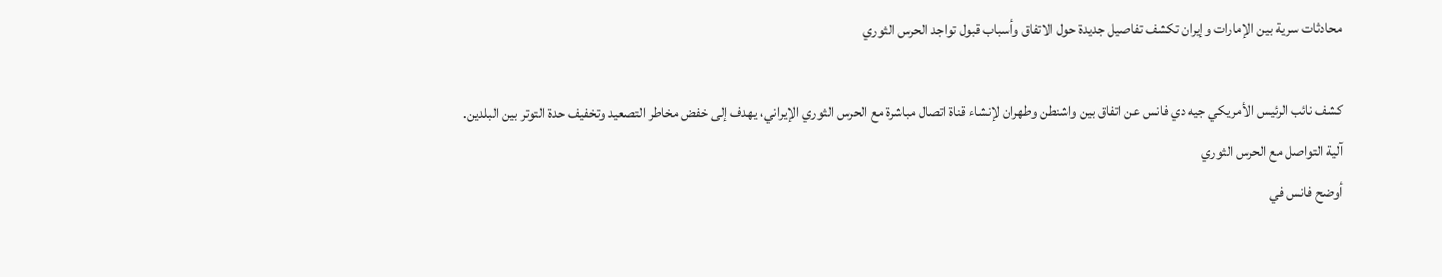محادثات سرية بين الإمارات وإيران تكشف تفاصيل جديدة حول الاتفاق وأسباب قبول تواجد الحرس الثوري

كشف نائب الرئيس الأمريكي جيه دي فانس عن اتفاق بين واشنطن وطهران لإنشاء قناة اتصال مباشرة مع الحرس الثوري الإيراني، يهدف إلى خفض مخاطر التصعيد وتخفيف حدة التوتر بين البلدين.
آلية التواصل مع الحرس الثوري
أوضح فانس في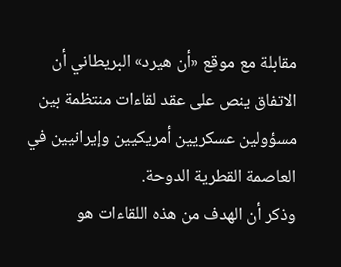مقابلة مع موقع «أن هيرد» البريطاني أن الاتفاق ينص على عقد لقاءات منتظمة بين مسؤولين عسكريين أمريكيين وإيرانيين في العاصمة القطرية الدوحة.
وذكر أن الهدف من هذه اللقاءات هو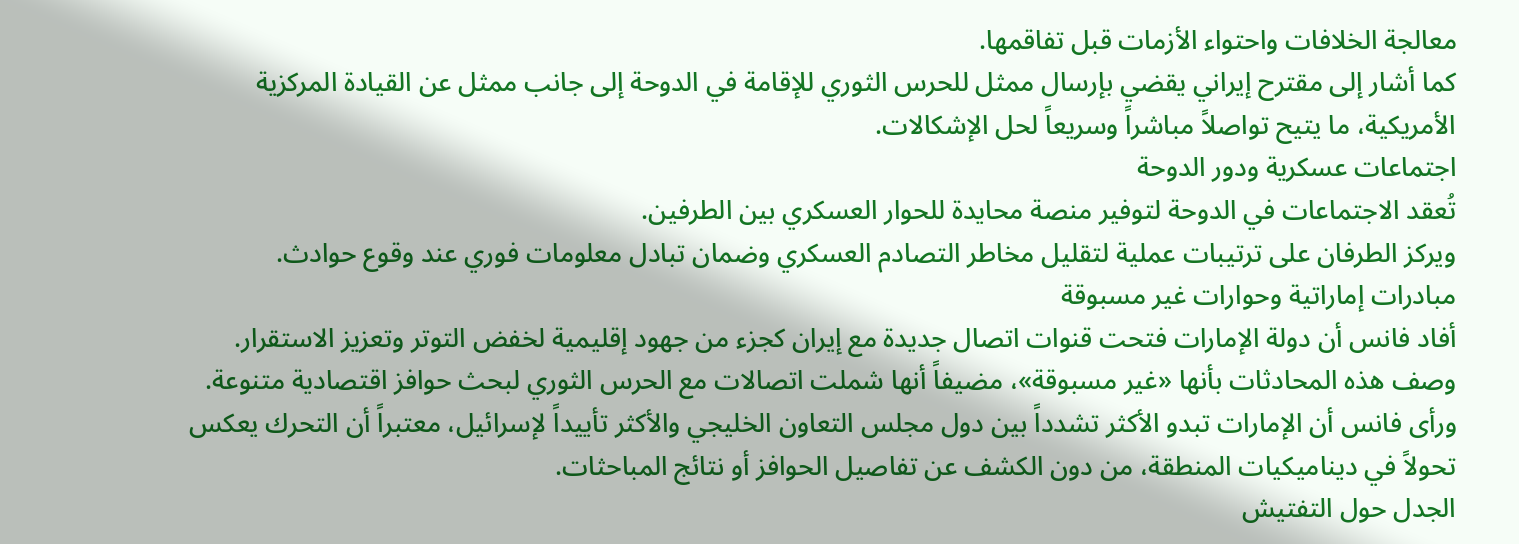معالجة الخلافات واحتواء الأزمات قبل تفاقمها.
كما أشار إلى مقترح إيراني يقضي بإرسال ممثل للحرس الثوري للإقامة في الدوحة إلى جانب ممثل عن القيادة المركزية الأمريكية، ما يتيح تواصلاً مباشراً وسريعاً لحل الإشكالات.
اجتماعات عسكرية ودور الدوحة
تُعقد الاجتماعات في الدوحة لتوفير منصة محايدة للحوار العسكري بين الطرفين.
ويركز الطرفان على ترتيبات عملية لتقليل مخاطر التصادم العسكري وضمان تبادل معلومات فوري عند وقوع حوادث.
مبادرات إماراتية وحوارات غير مسبوقة
أفاد فانس أن دولة الإمارات فتحت قنوات اتصال جديدة مع إيران كجزء من جهود إقليمية لخفض التوتر وتعزيز الاستقرار.
وصف هذه المحادثات بأنها «غير مسبوقة»، مضيفاً أنها شملت اتصالات مع الحرس الثوري لبحث حوافز اقتصادية متنوعة.
ورأى فانس أن الإمارات تبدو الأكثر تشدداً بين دول مجلس التعاون الخليجي والأكثر تأييداً لإسرائيل، معتبراً أن التحرك يعكس تحولاً في ديناميكيات المنطقة، من دون الكشف عن تفاصيل الحوافز أو نتائج المباحثات.
الجدل حول التفتيش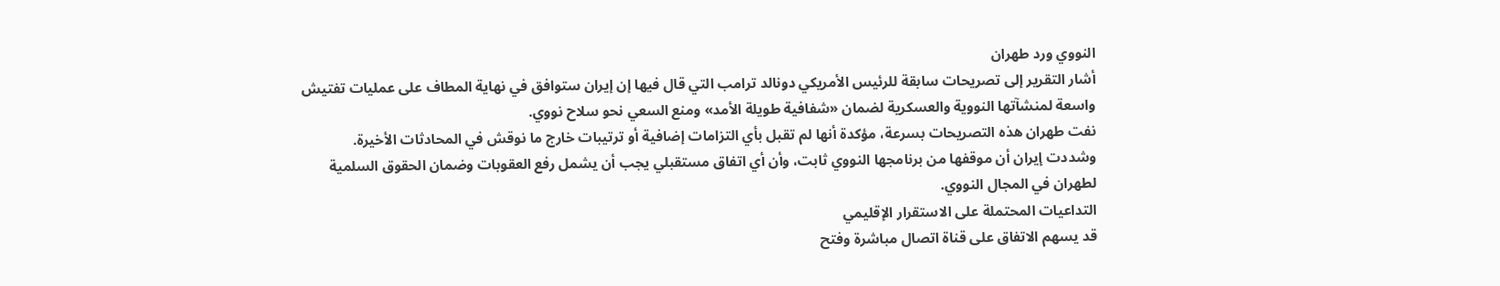النووي ورد طهران
أشار التقرير إلى تصريحات سابقة للرئيس الأمريكي دونالد ترامب التي قال فيها إن إيران ستوافق في نهاية المطاف على عمليات تفتيش واسعة لمنشآتها النووية والعسكرية لضمان «شفافية طويلة الأمد» ومنع السعي نحو سلاح نووي.
نفت طهران هذه التصريحات بسرعة، مؤكدة أنها لم تقبل بأي التزامات إضافية أو ترتيبات خارج ما نوقش في المحادثات الأخيرة.
وشددت إيران أن موقفها من برنامجها النووي ثابت، وأن أي اتفاق مستقبلي يجب أن يشمل رفع العقوبات وضمان الحقوق السلمية لطهران في المجال النووي.
التداعيات المحتملة على الاستقرار الإقليمي
قد يسهم الاتفاق على قناة اتصال مباشرة وفتح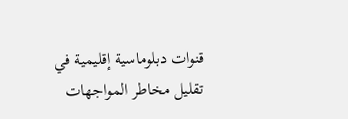قنوات دبلوماسية إقليمية في تقليل مخاطر المواجهات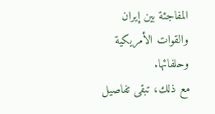المفاجئة بين إيران والقوات الأمريكية وحلفائها.
مع ذلك، تبقى تفاصيل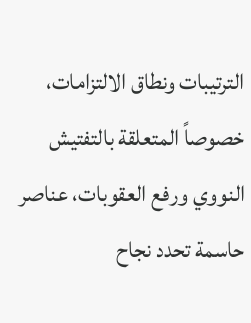الترتيبات ونطاق الالتزامات، خصوصاً المتعلقة بالتفتيش النووي ورفع العقوبات، عناصر حاسمة تحدد نجاح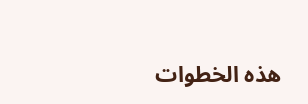هذه الخطوات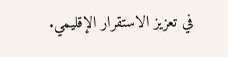في تعزيز الاستقرار الإقليمي.